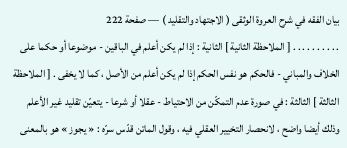بيان الفقه في شرح العروة الوثقى ( الاجتهاد والتقليد ) — صفحة 222
. . . . . . . . . . [ الملاحظة الثانية ] الثانية : إذا لم يكن أعلم في الباقين - موضوعا أو حكما على الخلاف والمباني - فالحكم هو نفس الحكم إذا لم يكن أعلم من الأصل ، كما لا يخفى . [ الملاحظة الثالثة ] الثالثة : في صورة عدم التمكّن من الاحتياط - عقلا أو شرعا - يتعيّن تقليد غير الأعلم وذلك أيضا واضح ، لانحصار التخيير العقلي فيه ، وقول الماتن قدّس سرّه : « يجوز » هو بالمعنى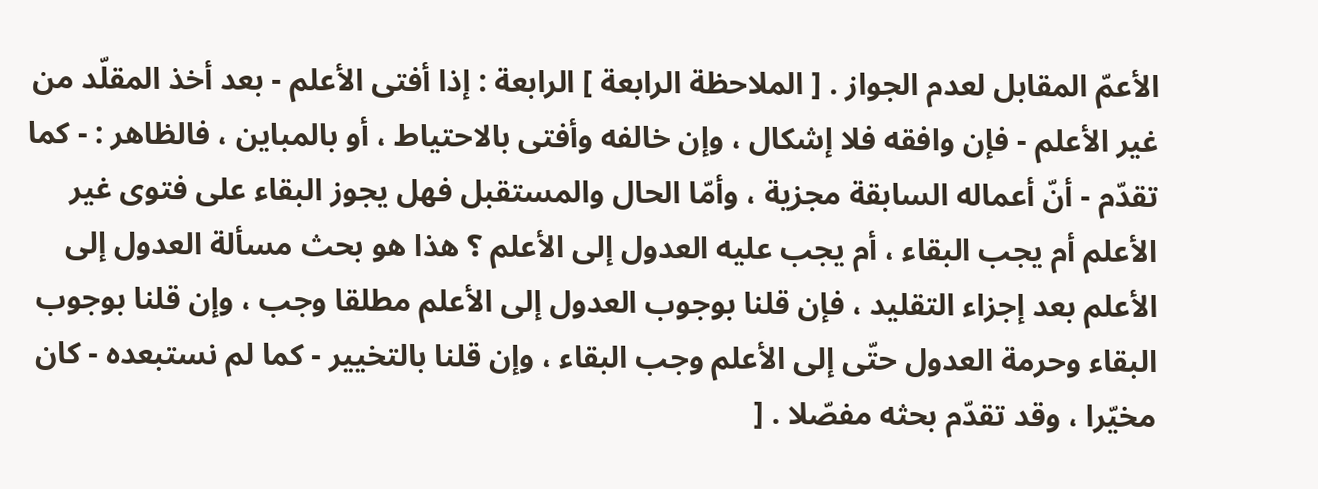الأعمّ المقابل لعدم الجواز . [ الملاحظة الرابعة ] الرابعة : إذا أفتى الأعلم - بعد أخذ المقلّد من غير الأعلم - فإن وافقه فلا إشكال ، وإن خالفه وأفتى بالاحتياط ، أو بالمباين ، فالظاهر : - كما تقدّم - أنّ أعماله السابقة مجزية ، وأمّا الحال والمستقبل فهل يجوز البقاء على فتوى غير الأعلم أم يجب البقاء ، أم يجب عليه العدول إلى الأعلم ؟ هذا هو بحث مسألة العدول إلى الأعلم بعد إجزاء التقليد ، فإن قلنا بوجوب العدول إلى الأعلم مطلقا وجب ، وإن قلنا بوجوب البقاء وحرمة العدول حتّى إلى الأعلم وجب البقاء ، وإن قلنا بالتخيير - كما لم نستبعده - كان مخيّرا ، وقد تقدّم بحثه مفصّلا . [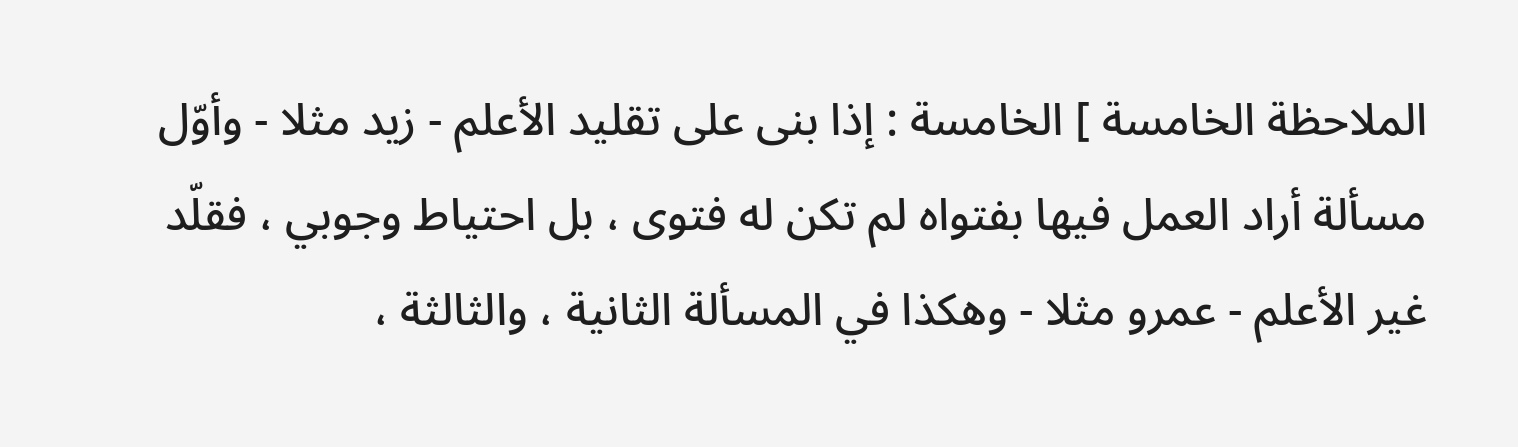الملاحظة الخامسة ] الخامسة : إذا بنى على تقليد الأعلم - زيد مثلا - وأوّل مسألة أراد العمل فيها بفتواه لم تكن له فتوى ، بل احتياط وجوبي ، فقلّد غير الأعلم - عمرو مثلا - وهكذا في المسألة الثانية ، والثالثة ،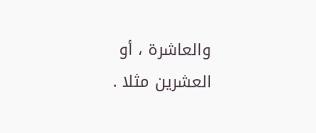والعاشرة ، أو العشرين مثلا .